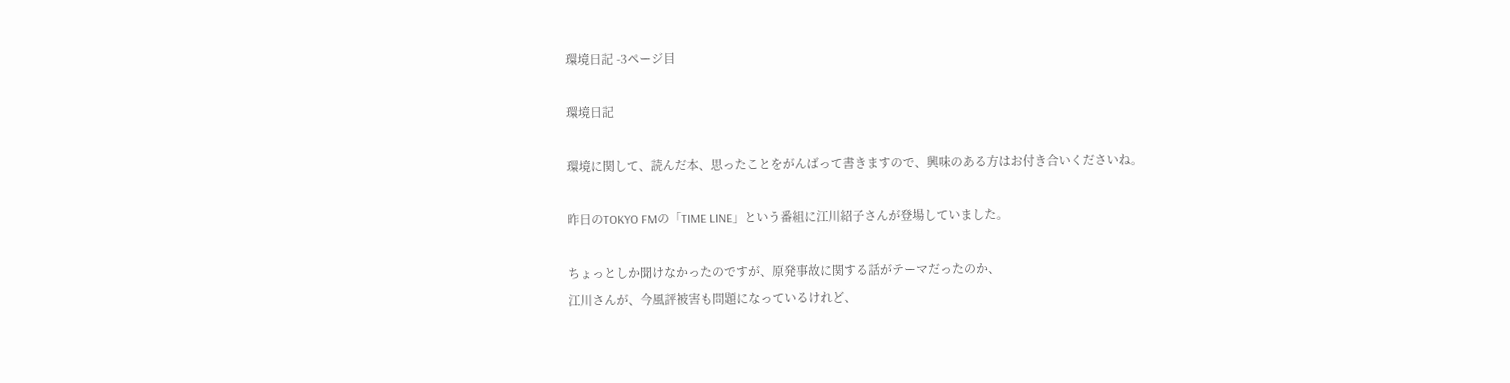環境日記 -3ページ目

環境日記

環境に関して、読んだ本、思ったことをがんばって書きますので、興味のある方はお付き合いくださいね。

昨日のTOKYO FMの「TIME LINE」という番組に江川紹子さんが登場していました。

ちょっとしか聞けなかったのですが、原発事故に関する話がテーマだったのか、
江川さんが、今風評被害も問題になっているけれど、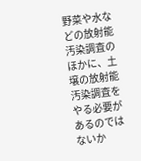野菜や水などの放射能汚染調査のほかに、土壌の放射能汚染調査をやる必要があるのではないか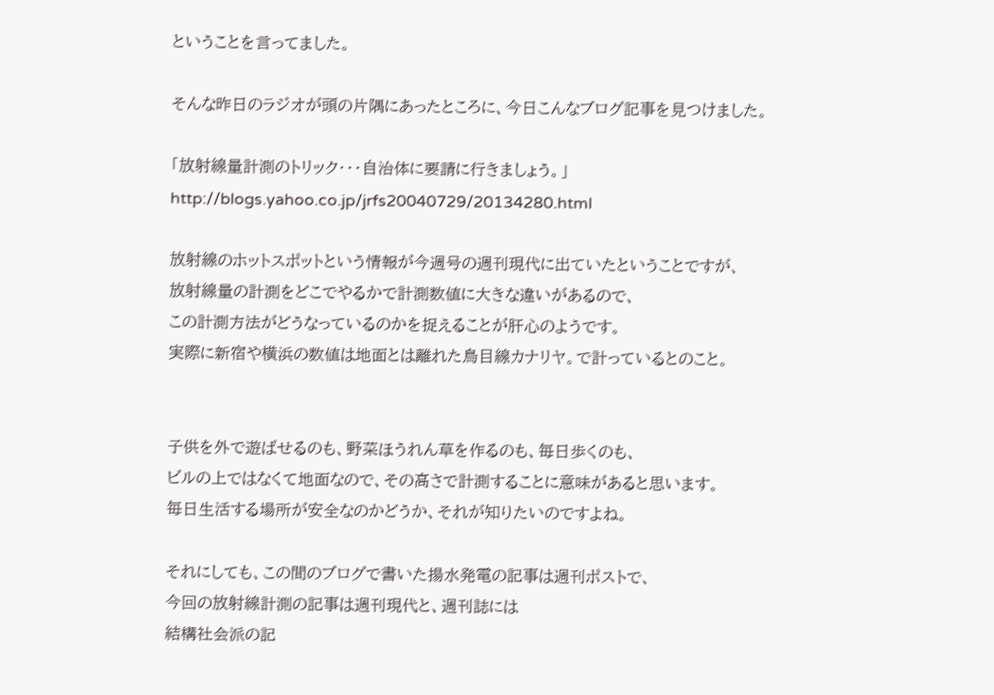ということを言ってました。

そんな昨日のラジオが頭の片隅にあったところに、今日こんなブログ記事を見つけました。

「放射線量計測のトリック・・・自治体に要請に行きましょう。」
http://blogs.yahoo.co.jp/jrfs20040729/20134280.html

放射線のホットスポットという情報が今週号の週刊現代に出ていたということですが、
放射線量の計測をどこでやるかで計測数値に大きな違いがあるので、
この計測方法がどうなっているのかを捉えることが肝心のようです。
実際に新宿や横浜の数値は地面とは離れた鳥目線カナリヤ。で計っているとのこと。


子供を外で遊ばせるのも、野菜ほうれん草を作るのも、毎日歩くのも、
ビルの上ではなくて地面なので、その高さで計測することに意味があると思います。
毎日生活する場所が安全なのかどうか、それが知りたいのですよね。

それにしても、この間のブログで書いた揚水発電の記事は週刊ポストで、
今回の放射線計測の記事は週刊現代と、週刊誌には
結構社会派の記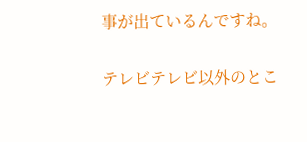事が出ているんですね。

テレビテレビ以外のとこ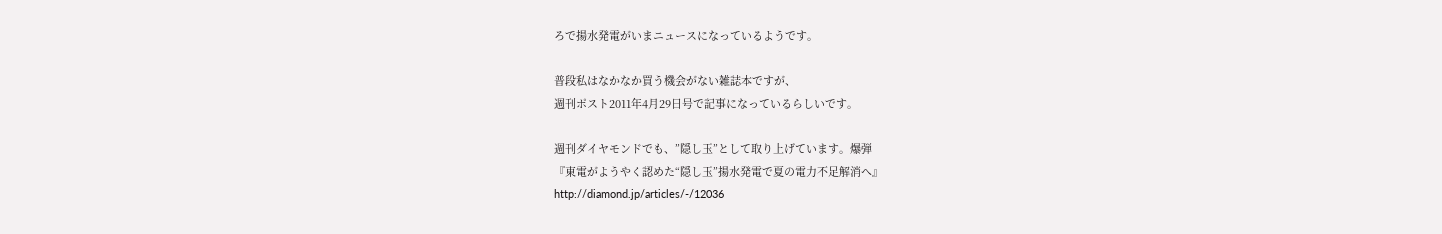ろで揚水発電がいまニュースになっているようです。

普段私はなかなか買う機会がない雑誌本ですが、
週刊ポスト2011年4月29日号で記事になっているらしいです。

週刊ダイヤモンドでも、”隠し玉”として取り上げています。爆弾
『東電がようやく認めた“隠し玉”揚水発電で夏の電力不足解消へ』
http://diamond.jp/articles/-/12036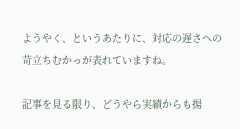ようやく、というあたりに、対応の遅さへの苛立ちむかっが表れていますね。

記事を見る限り、どうやら実績からも揚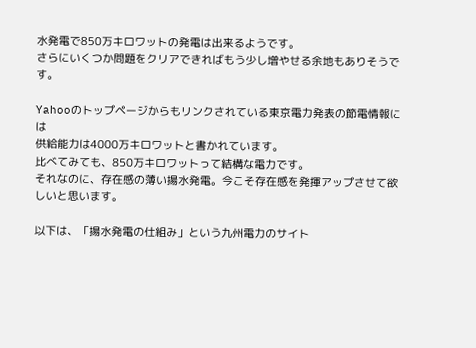水発電で850万キロワットの発電は出来るようです。
さらにいくつか問題をクリアできればもう少し増やせる余地もありそうです。

Yahooのトップページからもリンクされている東京電力発表の節電情報には
供給能力は4000万キロワットと書かれています。
比べてみても、850万キロワットって結構な電力です。
それなのに、存在感の薄い揚水発電。今こそ存在感を発揮アップさせて欲しいと思います。

以下は、「揚水発電の仕組み」という九州電力のサイト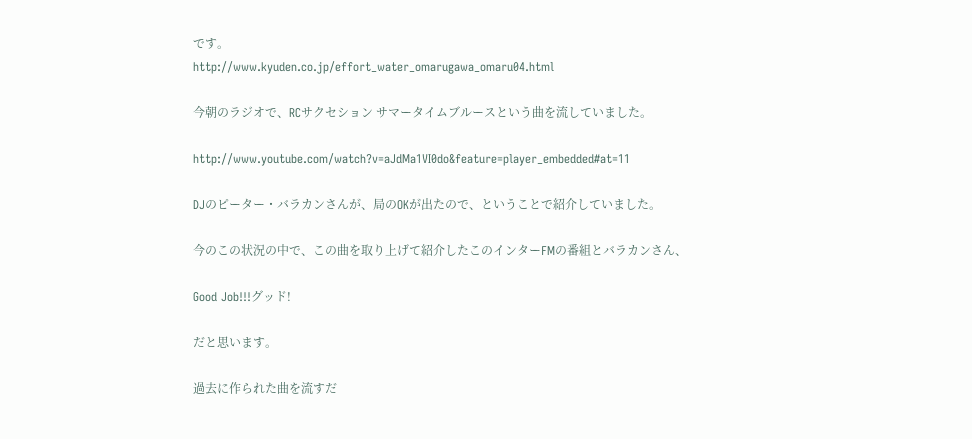です。
http://www.kyuden.co.jp/effort_water_omarugawa_omaru04.html

今朝のラジオで、RCサクセション サマータイムブルースという曲を流していました。

http://www.youtube.com/watch?v=aJdMa1VI0do&feature=player_embedded#at=11

DJのピーター・バラカンさんが、局のOKが出たので、ということで紹介していました。

今のこの状況の中で、この曲を取り上げて紹介したこのインターFMの番組とバラカンさん、

Good Job!!!グッド!

だと思います。

過去に作られた曲を流すだ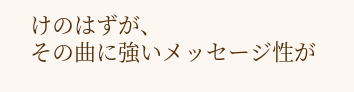けのはずが、
その曲に強いメッセージ性が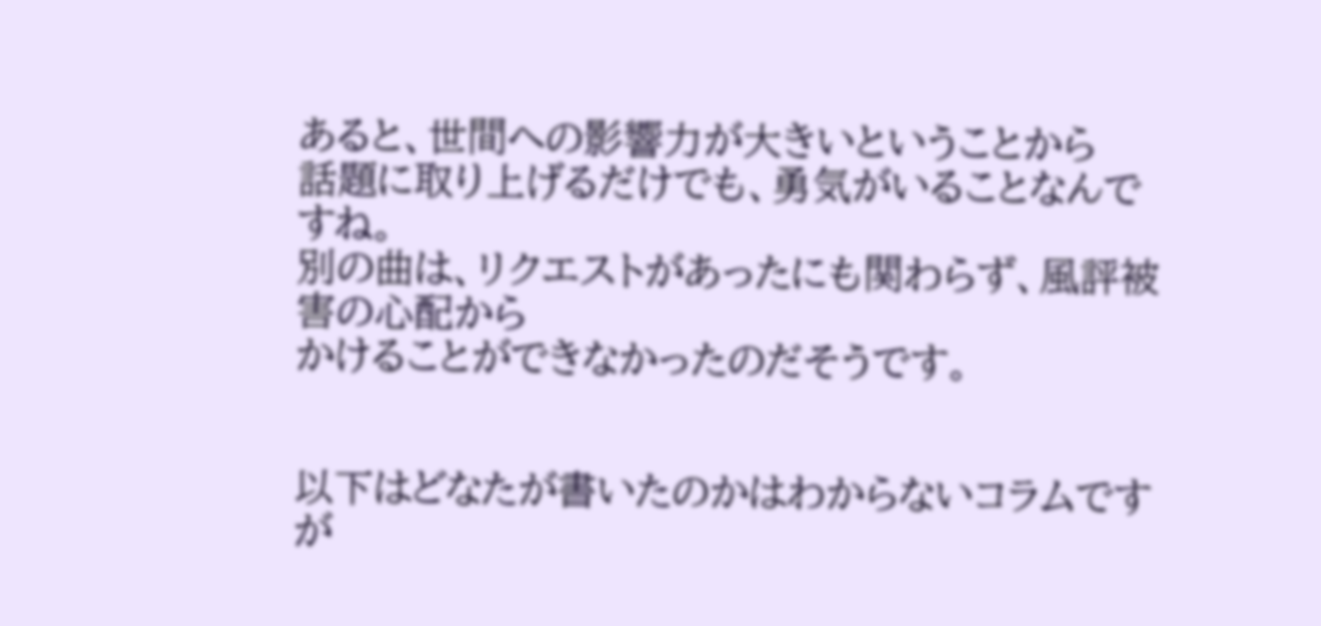あると、世間への影響力が大きいということから
話題に取り上げるだけでも、勇気がいることなんですね。
別の曲は、リクエストがあったにも関わらず、風評被害の心配から
かけることができなかったのだそうです。


以下はどなたが書いたのかはわからないコラムですが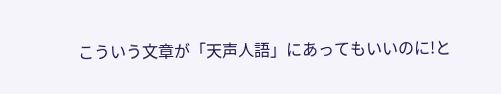こういう文章が「天声人語」にあってもいいのに!と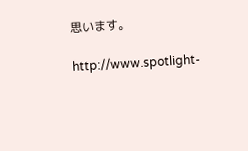思います。

http://www.spotlight-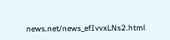news.net/news_efIvvxLNs2.html